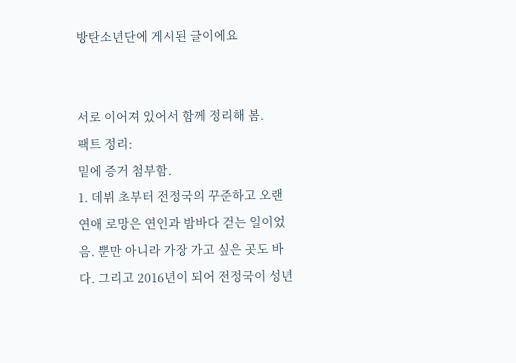방탄소년단에 게시된 글이에요


서로 이어져 있어서 함께 정리해 봄.
팩트 정리:
밑에 증거 첨부함.
1. 데뷔 초부터 전정국의 꾸준하고 오랜 연애 로망은 연인과 밤바다 걷는 일이었음. 뿐만 아니라 가장 가고 싶은 곳도 바다. 그리고 2016년이 되어 전정국이 성년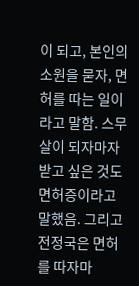이 되고, 본인의 소원을 묻자, 면허를 따는 일이라고 말함. 스무 살이 되자마자 받고 싶은 것도 면허증이라고 말했음. 그리고 전정국은 면허를 따자마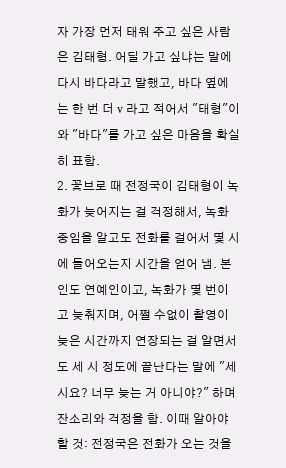자 가장 먼저 태워 주고 싶은 사람은 김태형. 어딜 가고 싶냐는 말에 다시 바다라고 말했고, 바다 옆에는 한 번 더 v 라고 적어서 "태형"이와 "바다"를 가고 싶은 마음을 확실히 표함.
2. 꽃브로 때 전정국이 김태형이 녹화가 늦어지는 걸 걱정해서, 녹화 중임을 알고도 전화를 걸어서 몇 시에 들어오는지 시간을 얻어 냄. 본인도 연예인이고, 녹화가 몇 번이고 늦춰지며, 어쩔 수없이 촬영이 늦은 시간까지 연장되는 걸 알면서도 세 시 정도에 끝난다는 말에 "세 시요? 너무 늦는 거 아니야?" 하며 잔소리와 걱정을 함. 이때 알아야 할 것: 전정국은 전화가 오는 것을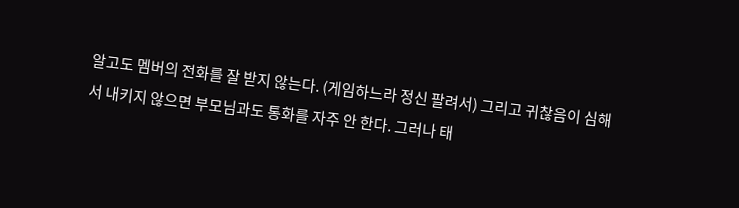알고도 멤버의 전화를 잘 받지 않는다. (게임하느라 정신 팔려서) 그리고 귀찮음이 심해서 내키지 않으면 부모님과도 통화를 자주 안 한다. 그러나 태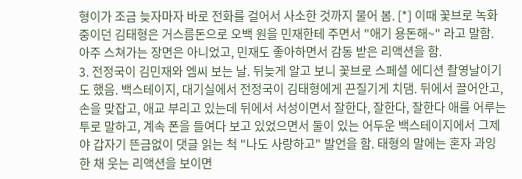형이가 조금 늦자마자 바로 전화를 걸어서 사소한 것까지 물어 봄. [*] 이때 꽃브로 녹화 중이던 김태형은 거스름돈으로 오백 원을 민재한테 주면서 "애기 용돈해~" 라고 말함. 아주 스쳐가는 장면은 아니었고, 민재도 좋아하면서 감동 받은 리액션을 함.
3. 전정국이 김민재와 엠씨 보는 날. 뒤늦게 알고 보니 꽃브로 스페셜 에디션 촬영날이기도 했음. 백스테이지, 대기실에서 전정국이 김태형에게 끈질기게 치댐. 뒤에서 끌어안고, 손을 맞잡고, 애교 부리고 있는데 뒤에서 서성이면서 잘한다, 잘한다, 잘한다 애를 어루는 투로 말하고, 계속 폰을 들여다 보고 있었으면서 둘이 있는 어두운 백스테이지에서 그제야 갑자기 뜬금없이 댓글 읽는 척 "나도 사랑하고" 발언을 함. 태형의 말에는 혼자 과잉한 채 웃는 리액션을 보이면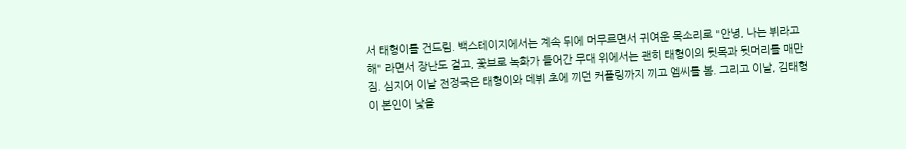서 태형이를 건드림. 백스테이지에서는 계속 뒤에 머무르면서 귀여운 목소리로 "안녕, 나는 뷔라고 해" 라면서 장난도 걸고, 꽃브로 녹화가 들어간 무대 위에서는 괜히 태형이의 뒷목과 뒷머리를 매만짐. 심지어 이날 전정국은 태형이와 데뷔 초에 끼던 커플링까지 끼고 엠씨를 봄. 그리고 이날, 김태형이 본인이 낯을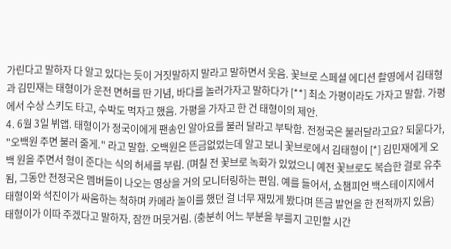가린다고 말하자 다 알고 있다는 듯이 거짓말하지 말라고 말하면서 웃음. 꽃브로 스페셜 에디션 촬영에서 김태형과 김민재는 태형이가 운전 면허를 딴 기념, 바다를 놀러가자고 말하다가 [**] 최소 가평이라도 가자고 말함. 가평에서 수상 스키도 타고, 수박도 먹자고 했음. 가평을 가자고 한 건 태형이의 제안.
4. 6월 3일 뷔앱. 태형이가 정국이에게 팬송인 알아요를 불러 달라고 부탁함. 전정국은 불러달라고요? 되묻다가, "오백원 주면 불러 줄게." 라고 말함. 오백원은 뜬금없었는데 알고 보니 꽃브로에서 김태형이 [*] 김민재에게 오백 원을 주면서 형이 준다는 식의 허세를 부림. (며칠 전 꽃브로 녹화가 있었으니 예전 꽃브로도 복습한 걸로 유추됨, 그동안 전정국은 멤버들이 나오는 영상을 거의 모니터링하는 편임. 예를 들어서, 쇼챔피언 백스테이지에서 태형이와 석진이가 싸움하는 척하며 카메라 놀이를 했던 걸 너무 재밌게 봤다며 뜬금 발언을 한 전적까지 있음) 태형이가 이따 주겠다고 말하자, 잠깐 머뭇거림. (충분히 어느 부분을 부를지 고민할 시간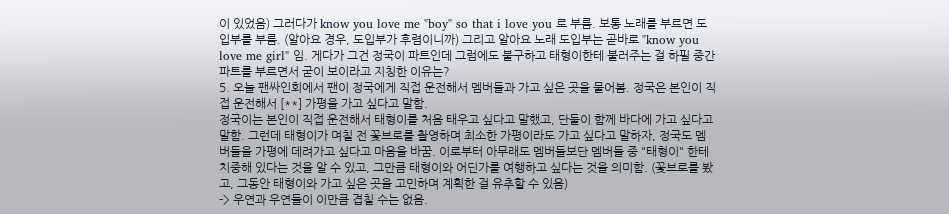이 있었음) 그러다가 know you love me "boy" so that i love you 로 부름. 보통 노래를 부르면 도입부를 부름. (알아요 경우, 도입부가 후렴이니까) 그리고 알아요 노래 도입부는 곧바로 "know you love me girl" 임. 게다가 그건 정국이 파트인데 그럼에도 불구하고 태형이한테 불러주는 걸 하필 중간 파트를 부르면서 굳이 보이라고 지칭한 이유는?
5. 오늘 팬싸인회에서 팬이 정국에게 직접 운전해서 멤버들과 가고 싶은 곳을 물어봄. 정국은 본인이 직접 운전해서 [**] 가평을 가고 싶다고 말함.
정국이는 본인이 직접 운전해서 태형이를 처음 태우고 싶다고 말했고, 단둘이 함께 바다에 가고 싶다고 말함. 그런데 태형이가 며칠 전 꽃브로를 촬영하며 최소한 가평이라도 가고 싶다고 말하자, 정국도 멤버들을 가평에 데려가고 싶다고 마음을 바꿈. 이로부터 아무래도 멤버들보단 멤버들 중 "태형이" 한테 치중해 있다는 것을 알 수 있고, 그만큼 태형이와 어딘가를 여행하고 싶다는 것을 의미함. (꽃브로를 봤고, 그동안 태형이와 가고 싶은 곳을 고민하며 계획한 걸 유추할 수 있음)
-> 우연과 우연들이 이만큼 겹칠 수는 없음.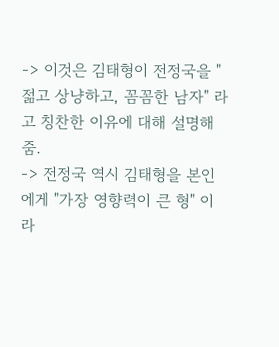-> 이것은 김태형이 전정국을 "젊고 상냥하고, 꼼꼼한 남자" 라고 칭찬한 이유에 대해 설명해 줌.
-> 전정국 역시 김태형을 본인에게 "가장 영향력이 큰 형" 이라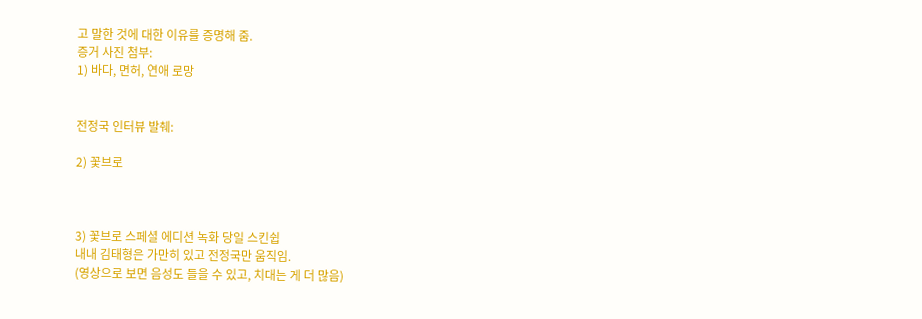고 말한 것에 대한 이유를 증명해 줌.
증거 사진 첨부:
1) 바다, 면허, 연애 로망


전정국 인터뷰 발췌:

2) 꽃브로



3) 꽃브로 스페셜 에디션 녹화 당일 스킨쉽
내내 김태형은 가만히 있고 전정국만 움직임.
(영상으로 보면 음성도 들을 수 있고, 치대는 게 더 많음)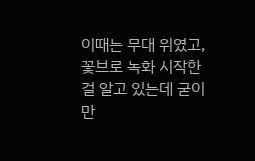이때는 무대 위였고, 꽃브로 녹화 시작한 걸 알고 있는데 굳이 만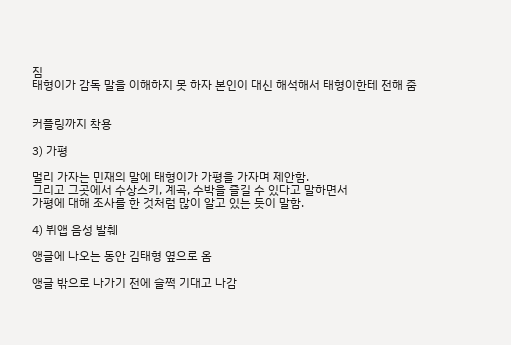짐
태형이가 감독 말을 이해하지 못 하자 본인이 대신 해석해서 태형이한테 전해 줌


커플링까지 착용

3) 가평

멀리 가자는 민재의 말에 태형이가 가평을 가자며 제안함.
그리고 그곳에서 수상스키, 계곡, 수박을 즐길 수 있다고 말하면서
가평에 대해 조사를 한 것처럼 많이 알고 있는 듯이 말함.

4) 뷔앱 음성 발췌

앵글에 나오는 동안 김태형 옆으로 옴

앵글 밖으로 나가기 전에 슬쩍 기대고 나감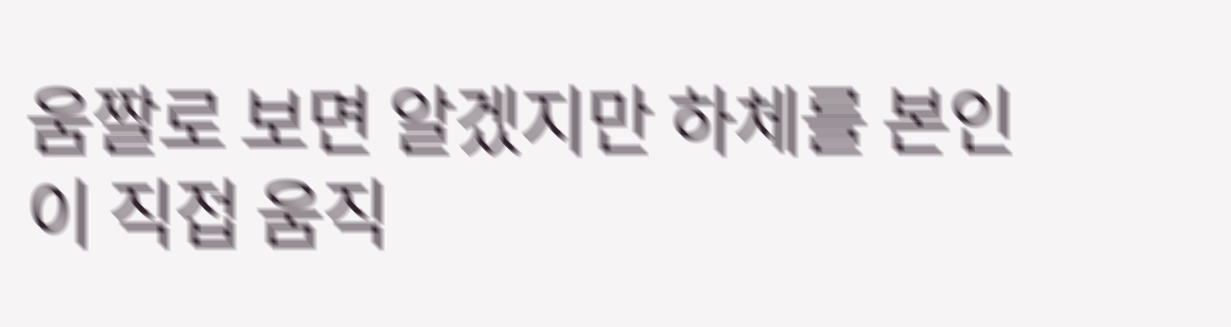움짤로 보면 알겠지만 하체를 본인이 직접 움직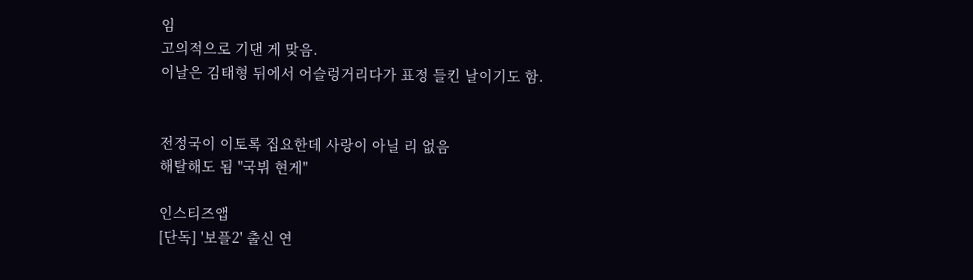임
고의적으로 기댄 게 맞음.
이날은 김태형 뒤에서 어슬렁거리다가 표정 들킨 날이기도 함.


전정국이 이토록 집요한데 사랑이 아닐 리 없음
해탈해도 됨 "국뷔 현게"

인스티즈앱
[단독] '보플2' 출신 연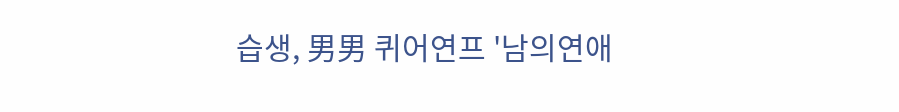습생, 男男 퀴어연프 '남의연애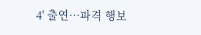4' 출연…파격 행보